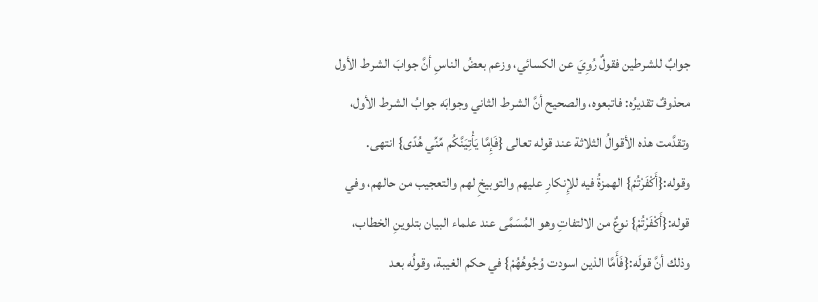جوابٌ للشرطين فقولٌ رُوِيَ عن الكسائي، وزعم بعضُ الناسِ أنَّ جوابَ الشرط الأول محذوفٌ تقديرُه: فاتبعوه، والصحيح أنَّ الشرط الثاني وجوابَه جوابُ الشرط الأول، وتقدَّمت هذه الأقوالُ الثلاثة عند قوله تعالى {فَإِمَّا يَأْتِيَنَّكُم مِّنِّي هُدًى} انتهى.
وقوله:{أَكْفَرْتُمْ} الهمزةُ فيه للإِنكارِ عليهم والتوبيخِ لهم والتعجيب من حالهم، وفي قوله:{أَكْفَرْتُمْ} نوعٌ من الالتفاتِ وهو المُسَمَّى عند علماء البيان بتلوينِ الخطاب، وذلك أنَّ قولَه:{فَأَمَّا الذين اسودت وُجُوهُهُمْ} في حكم الغيبة، وقولُه بعد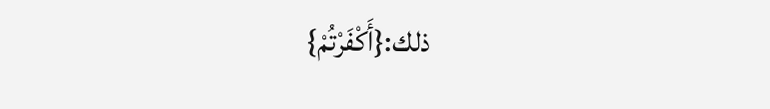ذلك:{أَكْفَرْتُمْ}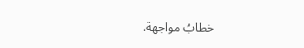خطابُ مواجهة.